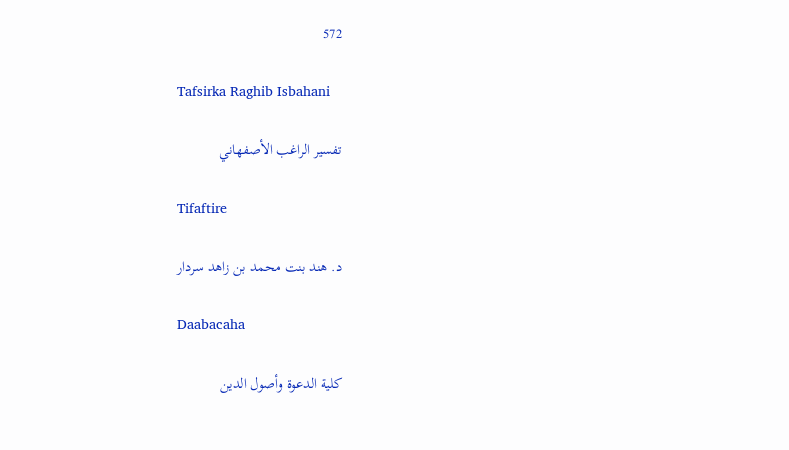572

Tafsirka Raghib Isbahani

تفسير الراغب الأصفهاني

Tifaftire

د. هند بنت محمد بن زاهد سردار

Daabacaha

كلية الدعوة وأصول الدين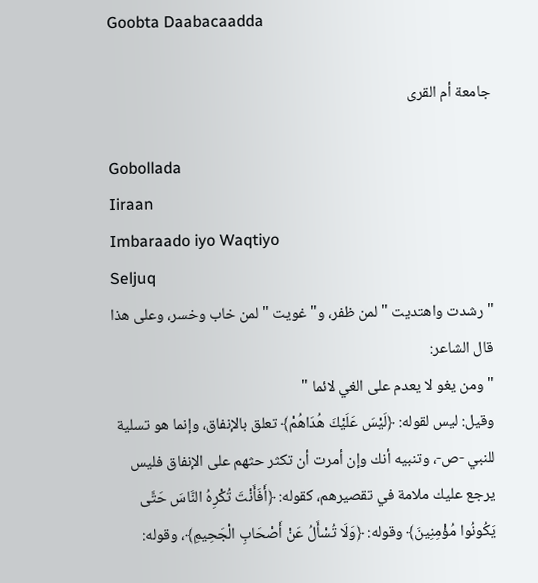Goobta Daabacaadda

جامعة أم القرى

Gobollada
Iiraan
Imbaraado iyo Waqtiyo
Seljuq
" رشدت واهتديت " لمن ظفر، و" غويت " لمن خاب وخسر، وعلى هذا قال الشاعر:
" ومن يغو لا يعدم على الغي لائما "
وقيل: ليس لقوله: ﴿لَيْسَ عَلَيْكَ هُدَاهُمْ﴾ تعلق بالإنفاق، وإنما هو تسلية للنبي -ص-، وتنبيه أنك وإن أمرت أن تكثر حثهم على الإنفاق فليس يرجع عليك ملامة في تقصيرهم، كقوله: ﴿أَفَأَنْتَ تُكْرِهُ النَّاسَ حَتَّى يَكُونُوا مُؤْمِنِينَ﴾ وقوله: ﴿وَلَا تُسْأَلُ عَنْ أَصْحَابِ الْجَحِيمِ﴾، وقوله: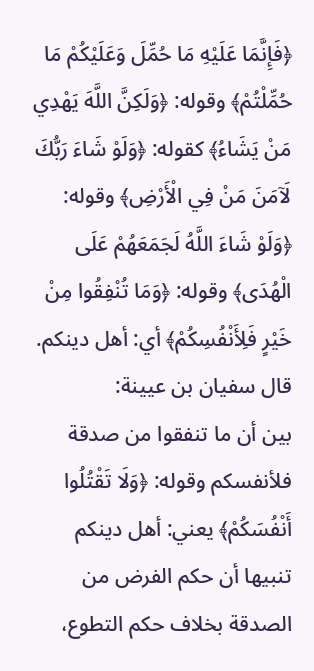﴿فَإِنَّمَا عَلَيْهِ مَا حُمِّلَ وَعَلَيْكُمْ مَا حُمِّلْتُمْ﴾ وقوله: ﴿وَلَكِنَّ اللَّهَ يَهْدِي مَنْ يَشَاءُ﴾ كقوله: ﴿وَلَوْ شَاءَ رَبُّكَ لَآمَنَ مَنْ فِي الْأَرْضِ﴾ وقوله: ﴿وَلَوْ شَاءَ اللَّهُ لَجَمَعَهُمْ عَلَى الْهُدَى﴾ وقوله: ﴿وَمَا تُنْفِقُوا مِنْ خَيْرٍ فَلِأَنْفُسِكُمْ﴾ أي: أهل دينكم.
قال سفيان بن عيينة:
بين أن ما تنفقوا من صدقة فلأنفسكم وقوله: ﴿وَلَا تَقْتُلُوا أَنْفُسَكُمْ﴾ يعني: أهل دينكم تنبيها أن حكم الفرض من الصدقة بخلاف حكم التطوع،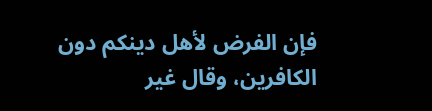فإن الفرض لأهل دينكم دون الكافرين، وقال غير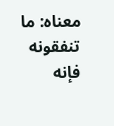معناه: ما تنفقونه فإنه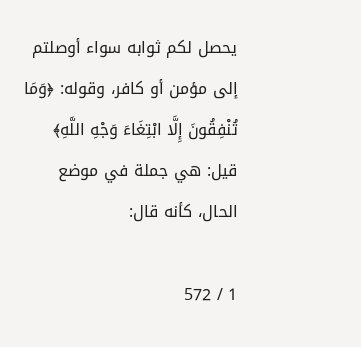يحصل لكم ثوابه سواء أوصلتم إلى مؤمن أو كافر، وقوله: ﴿وَمَا تُنْفِقُونَ إِلَّا ابْتِغَاءَ وَجْهِ اللَّهِ﴾ قيل: هي جملة في موضع الحال، كأنه قال:

1 / 572